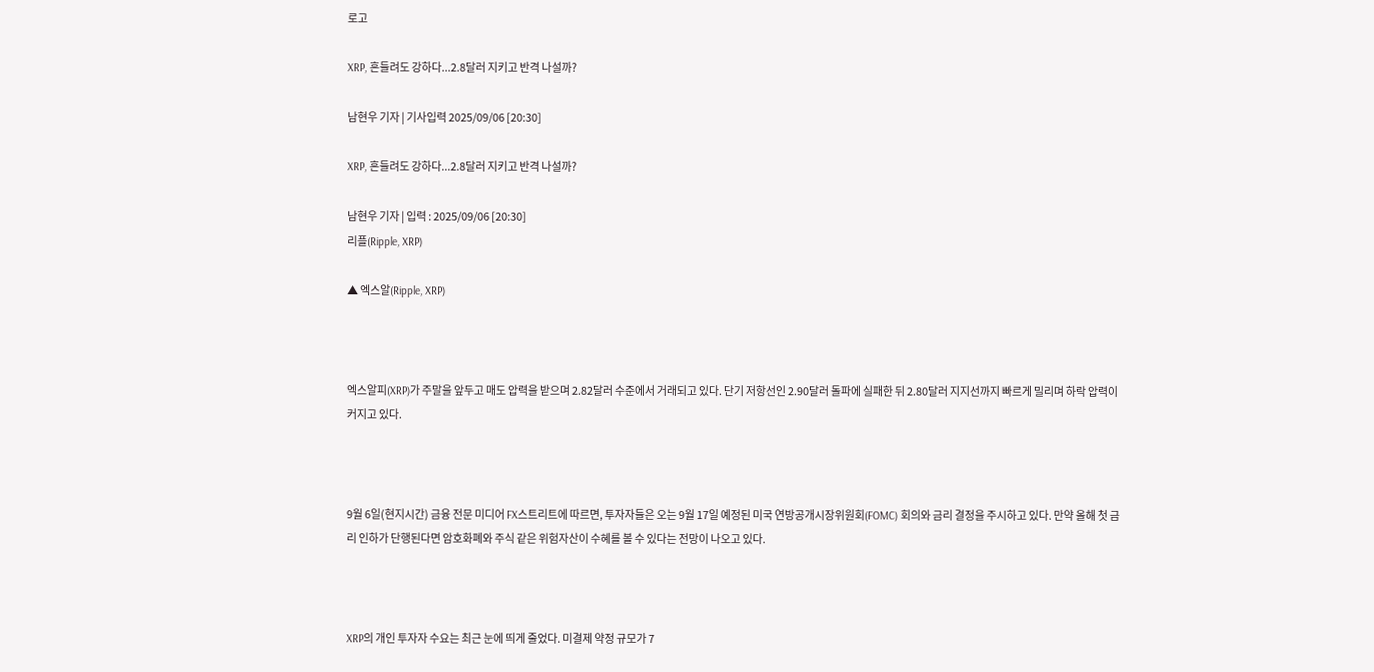로고

XRP, 흔들려도 강하다...2.8달러 지키고 반격 나설까?

남현우 기자 | 기사입력 2025/09/06 [20:30]

XRP, 흔들려도 강하다...2.8달러 지키고 반격 나설까?

남현우 기자 | 입력 : 2025/09/06 [20:30]
리플(Ripple, XRP)

▲ 엑스알(Ripple, XRP)



엑스알피(XRP)가 주말을 앞두고 매도 압력을 받으며 2.82달러 수준에서 거래되고 있다. 단기 저항선인 2.90달러 돌파에 실패한 뒤 2.80달러 지지선까지 빠르게 밀리며 하락 압력이 커지고 있다.



9월 6일(현지시간) 금융 전문 미디어 FX스트리트에 따르면, 투자자들은 오는 9월 17일 예정된 미국 연방공개시장위원회(FOMC) 회의와 금리 결정을 주시하고 있다. 만약 올해 첫 금리 인하가 단행된다면 암호화폐와 주식 같은 위험자산이 수혜를 볼 수 있다는 전망이 나오고 있다.



XRP의 개인 투자자 수요는 최근 눈에 띄게 줄었다. 미결제 약정 규모가 7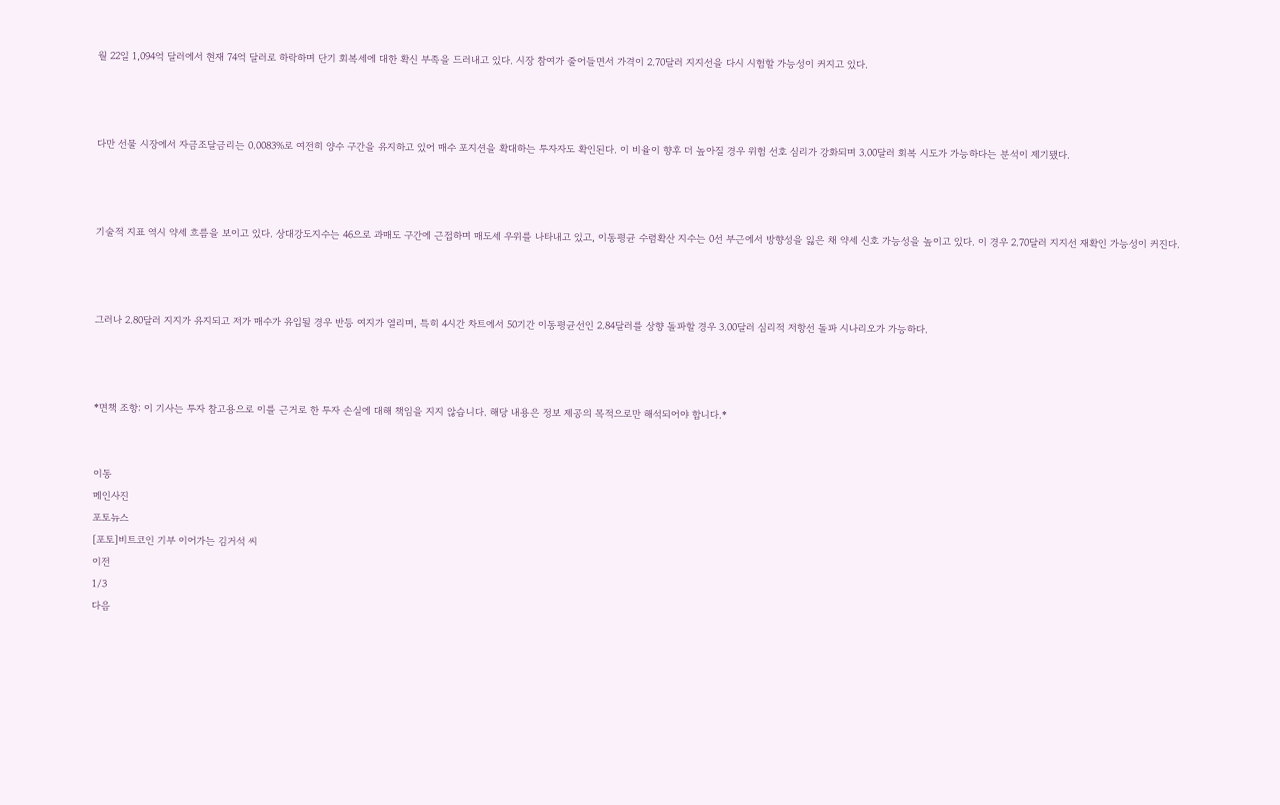월 22일 1,094억 달러에서 현재 74억 달러로 하락하며 단기 회복세에 대한 확신 부족을 드러내고 있다. 시장 참여가 줄어들면서 가격이 2.70달러 지지선을 다시 시험할 가능성이 커지고 있다.



다만 선물 시장에서 자금조달금리는 0.0083%로 여전히 양수 구간을 유지하고 있어 매수 포지션을 확대하는 투자자도 확인된다. 이 비율이 향후 더 높아질 경우 위험 선호 심리가 강화되며 3.00달러 회복 시도가 가능하다는 분석이 제기됐다.



기술적 지표 역시 약세 흐름을 보이고 있다. 상대강도지수는 46으로 과매도 구간에 근접하며 매도세 우위를 나타내고 있고, 이동평균 수렴확산 지수는 0선 부근에서 방향성을 잃은 채 약세 신호 가능성을 높이고 있다. 이 경우 2.70달러 지지선 재확인 가능성이 커진다.



그러나 2.80달러 지지가 유지되고 저가 매수가 유입될 경우 반등 여지가 열리며, 특히 4시간 차트에서 50기간 이동평균선인 2.84달러를 상향 돌파할 경우 3.00달러 심리적 저항선 돌파 시나리오가 가능하다.



*면책 조항: 이 기사는 투자 참고용으로 이를 근거로 한 투자 손실에 대해 책임을 지지 않습니다. 해당 내용은 정보 제공의 목적으로만 해석되어야 합니다.*


이동
메인사진
포토뉴스
[포토]비트코인 기부 이어가는 김거석 씨
이전
1/3
다음